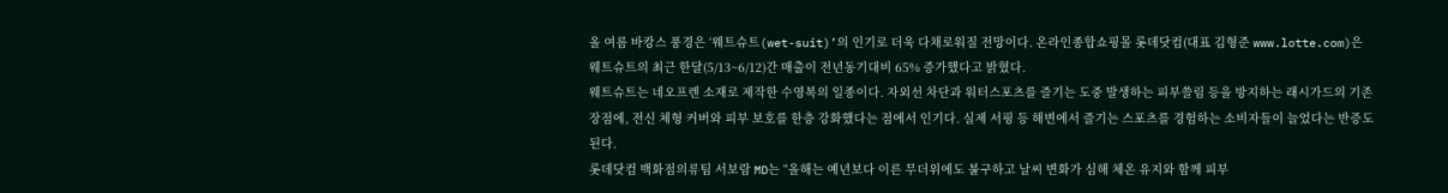올 여름 바캉스 풍경은 ‘웨트슈트(wet-suit)’의 인기로 더욱 다채로워질 전망이다. 온라인종합쇼핑몰 롯데닷컴(대표 김형준 www.lotte.com)은 웨트슈트의 최근 한달(5/13~6/12)간 매출이 전년동기대비 65% 증가했다고 밝혔다.
웨트슈트는 네오프렌 소재로 제작한 수영복의 일종이다. 자외선 차단과 워터스포츠를 즐기는 도중 발생하는 피부쓸림 등을 방지하는 래시가드의 기존 장점에, 전신 체형 커버와 피부 보호를 한층 강화했다는 점에서 인기다. 실제 서핑 등 해변에서 즐기는 스포츠를 경험하는 소비자들이 늘었다는 반증도 된다.
롯데닷컴 백화점의류팀 서보람 MD는 “올해는 예년보다 이른 무더위에도 불구하고 날씨 변화가 심해 체온 유지와 함께 피부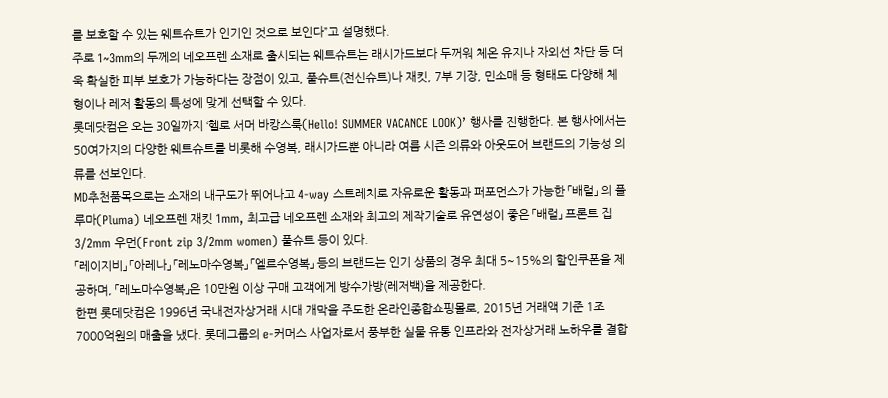를 보호할 수 있는 웨트슈트가 인기인 것으로 보인다”고 설명했다.
주로 1~3mm의 두께의 네오프렌 소재로 출시되는 웨트슈트는 래시가드보다 두꺼워 체온 유지나 자외선 차단 등 더욱 확실한 피부 보호가 가능하다는 장점이 있고, 풀슈트(전신슈트)나 재킷, 7부 기장, 민소매 등 형태도 다양해 체형이나 레저 활동의 특성에 맞게 선택할 수 있다.
롯데닷컴은 오는 30일까지 ‘헬로 서머 바캉스룩(Hello! SUMMER VACANCE LOOK)’ 행사를 진행한다. 본 행사에서는 50여가지의 다양한 웨트슈트를 비롯해 수영복, 래시가드뿐 아니라 여름 시즌 의류와 아웃도어 브랜드의 기능성 의류를 선보인다.
MD추천품목으로는 소재의 내구도가 뛰어나고 4-way 스트레치로 자유로운 활동과 퍼포먼스가 가능한 「배럴」 의 플루마(Pluma) 네오프렌 재킷 1mm, 최고급 네오프렌 소재와 최고의 제작기술로 유연성이 좋은 「배럴」 프론트 집 3/2mm 우먼(Front zip 3/2mm women) 풀슈트 등이 있다.
「레이지비」 「아레나」 「레노마수영복」 「엘르수영복」 등의 브랜드는 인기 상품의 경우 최대 5~15%의 할인쿠폰을 제공하며, 「레노마수영복」은 10만원 이상 구매 고객에게 방수가방(레저백)을 제공한다.
한편 롯데닷컴은 1996년 국내전자상거래 시대 개막을 주도한 온라인종합쇼핑몰로, 2015년 거래액 기준 1조7000억원의 매출을 냈다. 롯데그룹의 e-커머스 사업자로서 풍부한 실물 유통 인프라와 전자상거래 노하우를 결합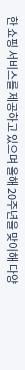한 쇼핑 서비스를 제공하고 있으며 올해 20주년을 맞이해 다양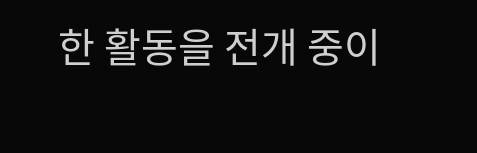한 활동을 전개 중이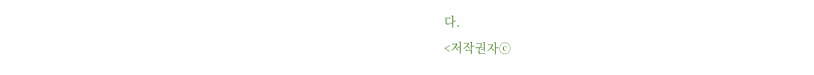다.
<저작권자ⓒ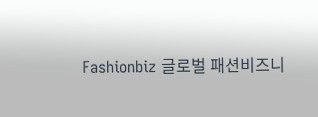Fashionbiz 글로벌 패션비즈니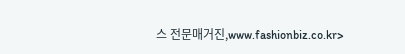스 전문매거진,www.fashionbiz.co.kr>